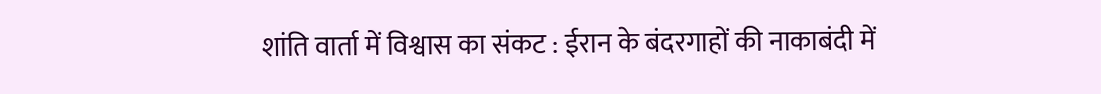शांति वार्ता में विश्वास का संकट : ईरान के बंदरगाहों की नाकाबंदी में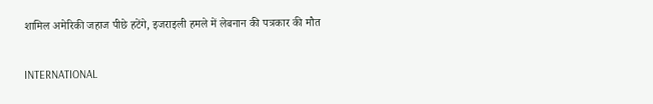शामिल अमेरिकी जहाज पीछे हटेंगे, इजराइली हमले में लेबनान की पत्रकार की मौत

INTERNATIONAL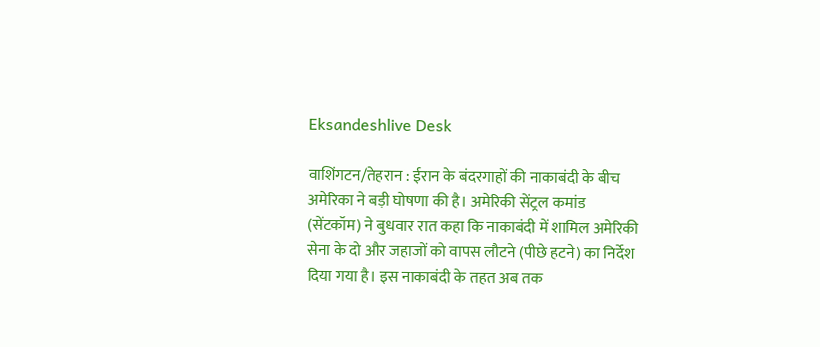Eksandeshlive Desk

वाशिंगटन/तेहरान : ईरान के बंदरगाहों की नाकाबंदी के बीच अमेरिका ने बड़ी घोषणा की है। अमेरिकी सेंट्रल कमांड (सेंटकॉम) ने बुधवार रात कहा कि नाकाबंदी में शामिल अमेरिकी सेना के दो और जहाजों को वापस लौटने (पीछे हटने) का निर्देश दिया गया है। इस नाकाबंदी के तहत अब तक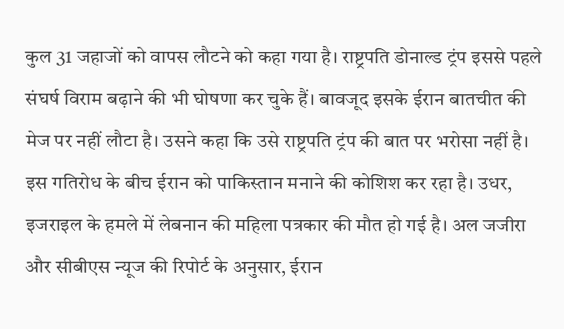कुल 31 जहाजों को वापस लौटने को कहा गया है। राष्ट्रपति डोनाल्ड ट्रंप इससे पहले संघर्ष विराम बढ़ाने की भी घोषणा कर चुके हैं। बावजूद इसके ईरान बातचीत की मेज पर नहीं लौटा है। उसने कहा कि उसे राष्ट्रपति ट्रंप की बात पर भरोसा नहीं है। इस गतिरोध के बीच ईरान को पाकिस्तान मनाने की कोशिश कर रहा है। उधर, इजराइल के हमले में लेबनान की महिला पत्रकार की मौत हो गई है। अल जजीरा और सीबीएस न्यूज की रिपोर्ट के अनुसार, ईरान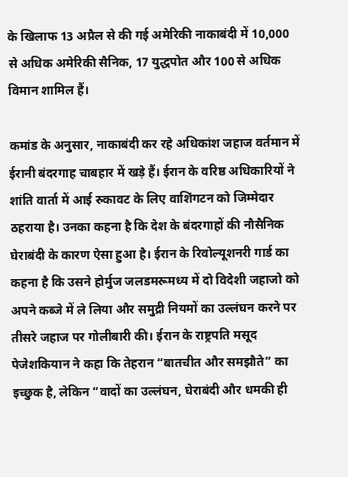के खिलाफ 13 अप्रैल से की गई अमेरिकी नाकाबंदी में 10,000 से अधिक अमेरिकी सैनिक, 17 युद्धपोत और 100 से अधिक विमान शामिल हैं।

कमांड के अनुसार, नाकाबंदी कर रहे अधिकांश जहाज वर्तमान में ईरानी बंदरगाह चाबहार में खड़े हैं। ईरान के वरिष्ठ अधिकारियों ने शांति वार्ता में आई रुकावट के लिए वाशिंगटन को जिम्मेदार ठहराया है। उनका कहना है कि देश के बंदरगाहों की नौसैनिक घेराबंदी के कारण ऐसा हुआ है। ईरान के रिवोल्यूशनरी गार्ड का कहना है कि उसने होर्मुज जलडमरूमध्य में दो विदेशी जहाजो को अपने कब्जे में ले लिया और समुद्री नियमों का उल्लंघन करने पर तीसरे जहाज पर गोलीबारी की। ईरान के राष्ट्रपति मसूद पेजेशकियान ने कहा कि तेहरान “बातचीत और समझौते” का इच्छुक है, लेकिन “वादों का उल्लंघन, घेराबंदी और धमकी ही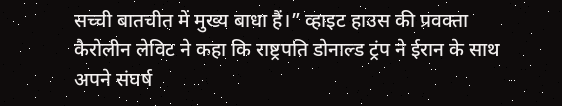सच्ची बातचीत में मुख्य बाधा हैं।” व्हाइट हाउस की प्रवक्ता कैरोलीन लेविट ने कहा कि राष्ट्रपति डोनाल्ड ट्रंप ने ईरान के साथ अपने संघर्ष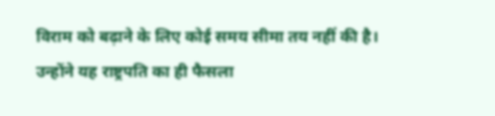विराम को बढ़ाने के लिए कोई समय सीमा तय नहीं की है। उन्होंने यह राष्ट्रपति का ही फैसला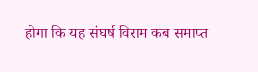होगा कि यह संघर्ष विराम कब समाप्त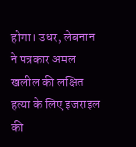होगा। उधर, लेबनान ने पत्रकार अमल खलील की लक्षित हत्या के लिए इजराइल की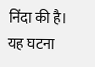निंदा की है। यह घटना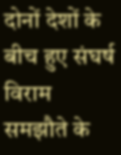दोनों देशों के बीच हुए संघर्ष विराम समझौते के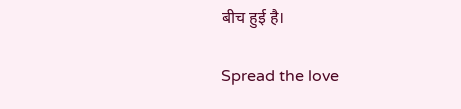बीच हुई है।

Spread the love